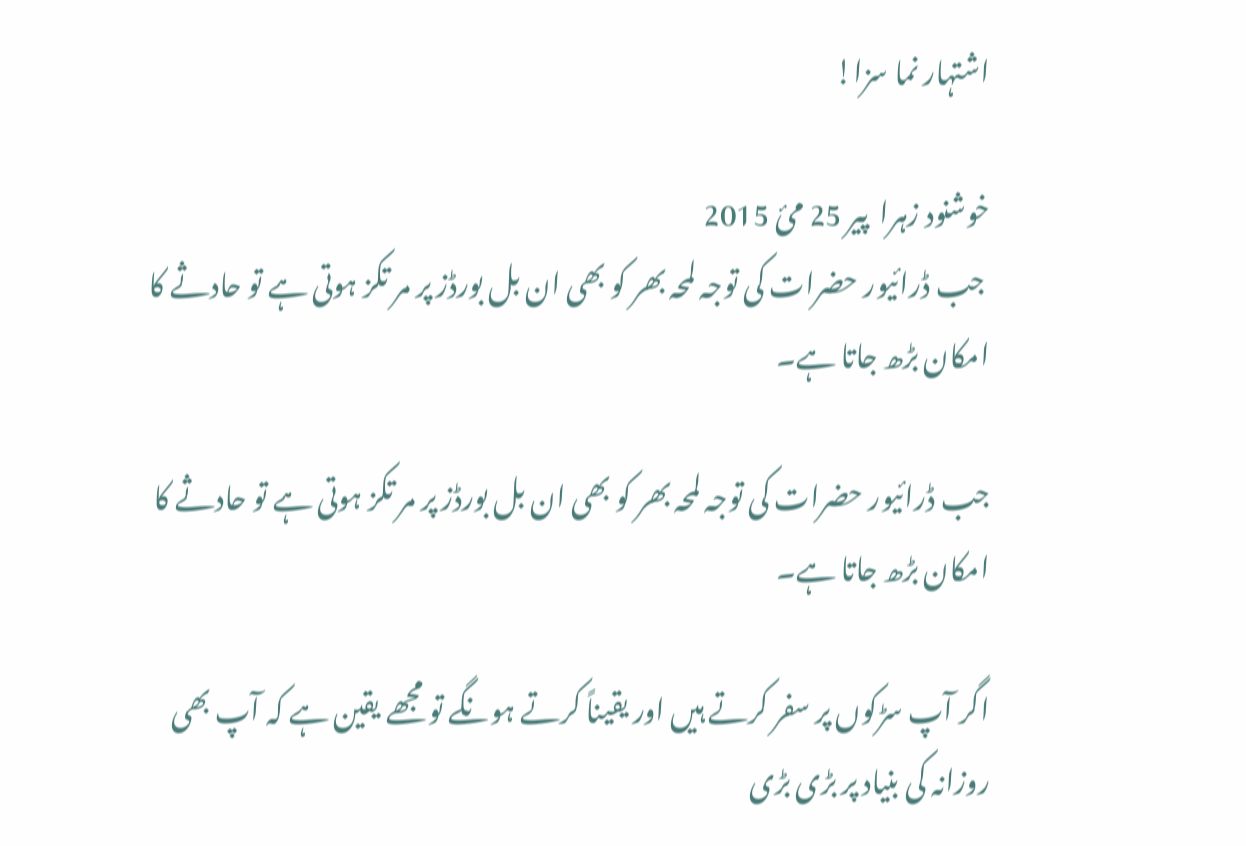اشتہار نما سزا!

خوشنود زہرا  پير 25 مئ 2015
 جب ڈرائیور حضرات کی توجہ لمحہ بھر کو بھی ان بل بورڈز پر مر تکز ہوتی ہے تو حادثے کا امکان بڑھ جاتا ہے۔

جب ڈرائیور حضرات کی توجہ لمحہ بھر کو بھی ان بل بورڈز پر مر تکز ہوتی ہے تو حادثے کا امکان بڑھ جاتا ہے۔

اگر آپ سڑکوں پر سفر کرتے ہیں اور یقیناً کرتے ہونگے تو مجھے یقین ہے کہ آپ بھی روزانہ کی بنیاد پر بڑی بڑی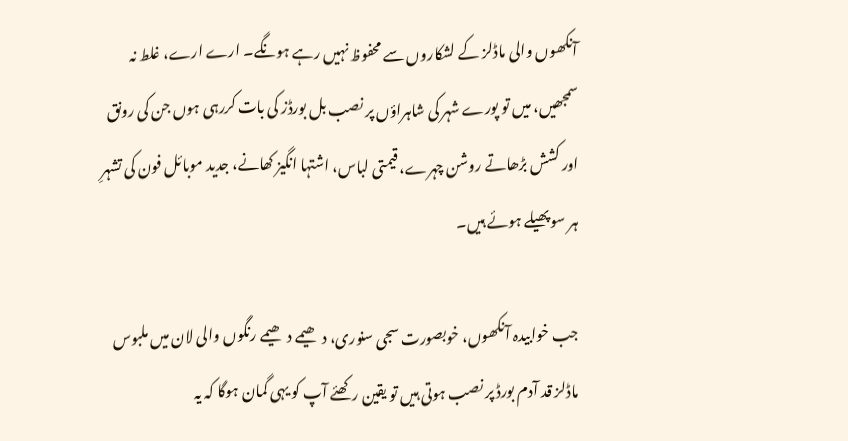آنکھوں والی ماڈلز کے لشکاروں سے محفوظ نہیں رہے ہونگے۔ ارے ارے، غلط نہ سمجھیں، میں تو پورے شہر کی شاہراؤں پر نصب بل بورڈز کی بات کررہی ہوں جن کی رونق اور کشش بڑھاتے روشن چہرے، قیمتی لباس، اشتہا انگیز کھانے، جدید موبائل فون کی تشہرِ ہر سو پھیلے ہوئے ہیں۔

جب خوابیدہ آنکھوں، خوبصورت سجی سنوری، دھیمے دھیمے رنگوں والی لان میں ملبوس ماڈلز قد آدم بورڈ پر نصب ہوتی ہیں تو یقین رکھئے آپ کو یہی گمان ہوگا کہ یہ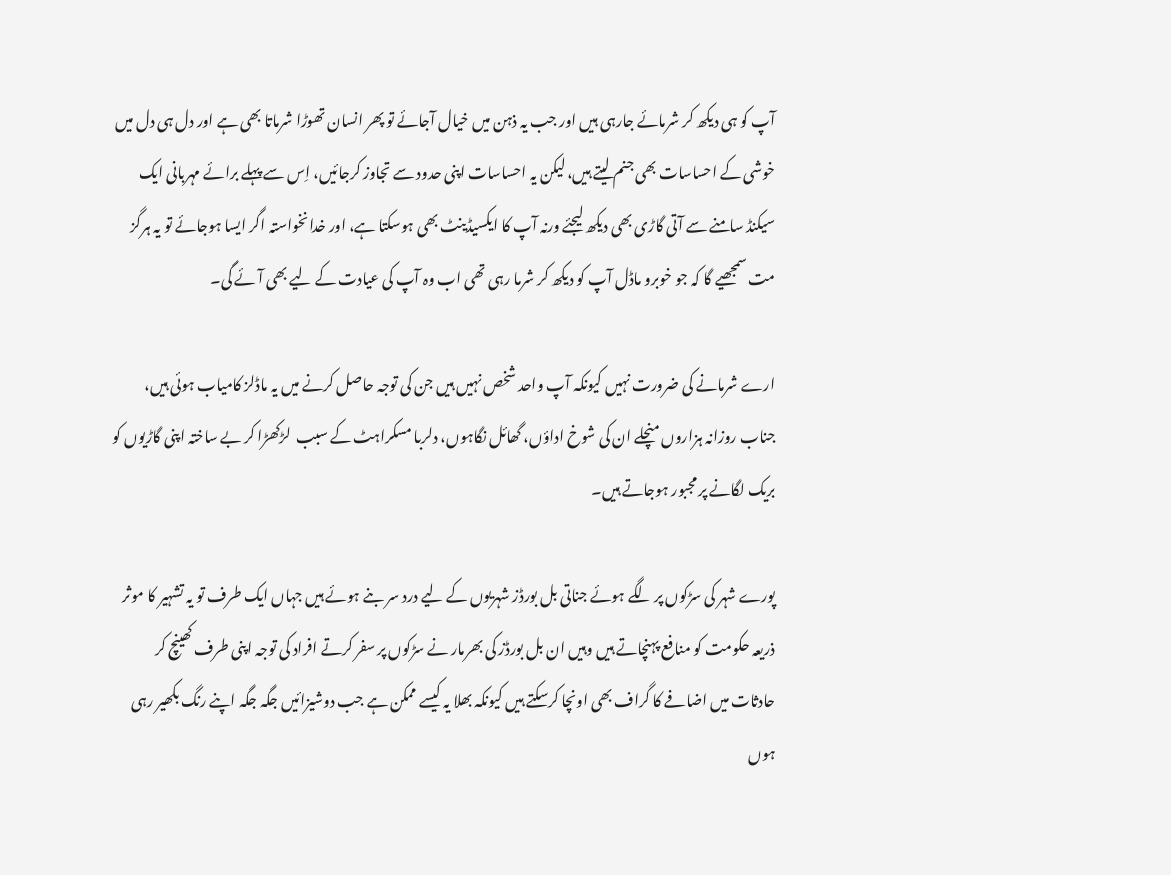آپ کو ہی دیکھ کر شرمائے جارہی ہیں اور جب یہ ذہن میں خیال آجائے تو پھر انسان تھوڑا شرماتا بھی ہے اور دل ہی دل میں خوشی کے احساسات بھی جنم لیتے ہیں، لیکن یہ احساسات اپنی حدود سے تجاوز کرجائیں، اِس سے پہلے برائے مہربانی ایک سیکنڈ سامنے سے آتی گاڑی بھی دیکھ لیجئے ورنہ آپ کا ایکسیڈینٹ بھی ہوسکتا ہے، اور خدانخواستہ اگر ایسا ہوجائے تو یہ ہرگز مت سمجھیے گا کہ جو خوبرو ماڈل آپ کو دیکھ کر شرما رہی تھی اب وہ آپ کی عیادت کے لیے بھی آئے گی۔

ارے شرمانے کی ضرورت نہیں کیونکہ آپ واحد شخص نہیں ہیں جن کی توجہ حاصل کرنے میں یہ ماڈلز کامیاب ہوئی ہیں، جناب روزانہ ہزاروں منچلے ان کی شوخ اداؤں، گھائل نگاہوں، دلربا مسکراہٹ کے سبب  لڑکھڑا کر بے ساختہ اپنی گاڑیوں کو بریک لگانے پر مجبور ہوجاتے ہیں۔

پورے شہر کی سڑکوں پر لگے ہوئے جناتی بل بورڈز شہریوں کے لیے درد سر بنے ہوئے ہیں جہاں ایک طرف تو یہ تشہیر کا موثر ذریعہ حکومت کو منافع پہنچاتے ہیں وہیں ان بل بورڈز کی بھرمار نے سڑکوں پر سفر کرتے افراد کی توجہ اپنی طرف کھینچ کر حادثات میں اضافے کا گراف بھی اونچا کرسکتے ہیں کیونکہ بھلا یہ کیسے ممکن ہے جب دوشیزائیں جگہ جگہ اپنے رنگ بکھیر رہی ہوں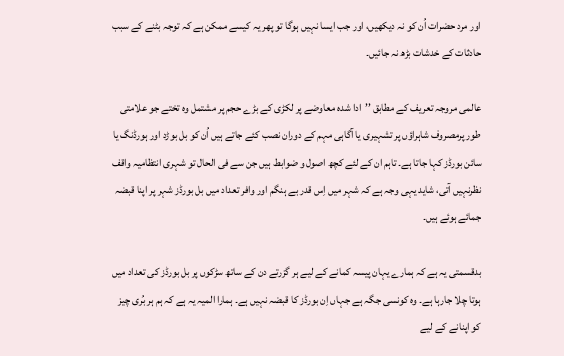اور مرد حضرات اُن کو نہ دیکھیں، اور جب ایسا نہیں ہوگا تو پھر یہ کیسے ممکن ہے کہ توجہ بٹنے کے سبب حادثات کے خدشات بڑھ نہ جائیں۔

عالمی مروجہ تعریف کے مطابق ’’ادا شدہ معاوضے پر لکڑی کے بڑے حجم پر مشتمل وہ تختے جو علامتی طور پرمصروف شاہراؤں پر تشہیری یا آگاہی مہم کے دوران نصب کئے جاتے ہیں اُن کو بل بوڑد اور ہورڈنگ یا سائن بورڈز کہا جاتا ہے۔ تاہم ان کے لئے کچھ اصول و ضوابط ہیں جن سے فی الحال تو شہری انتظامیہ واقف نظرنہیں آتی، شاید یہی وجہ ہے کہ شہر میں اِس قدر بے ہنگم اور وافر تعداد میں بل بورڈز شہر پر اپنا قبضہ جمائے ہوئے ہیں۔

بدقسمتی یہ ہے کہ ہمارے یہان پیسہ کمانے کے لیے ہر گزرتے دن کے ساتھ سڑکوں پر بل بورڈز کی تعداد میں ہوتا چلا جارہا ہے۔ وہ کونسی جگہ ہے جہاں اِن بورڈز کا قبضہ نہیں ہے۔ ہمارا المیہ یہ ہے کہ ہم ہر بُری چیز کو اپنانے کے لیے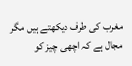مغرب کی طرف دیکھتے ہیں مگر مجال ہے کہ اچھی چیز کو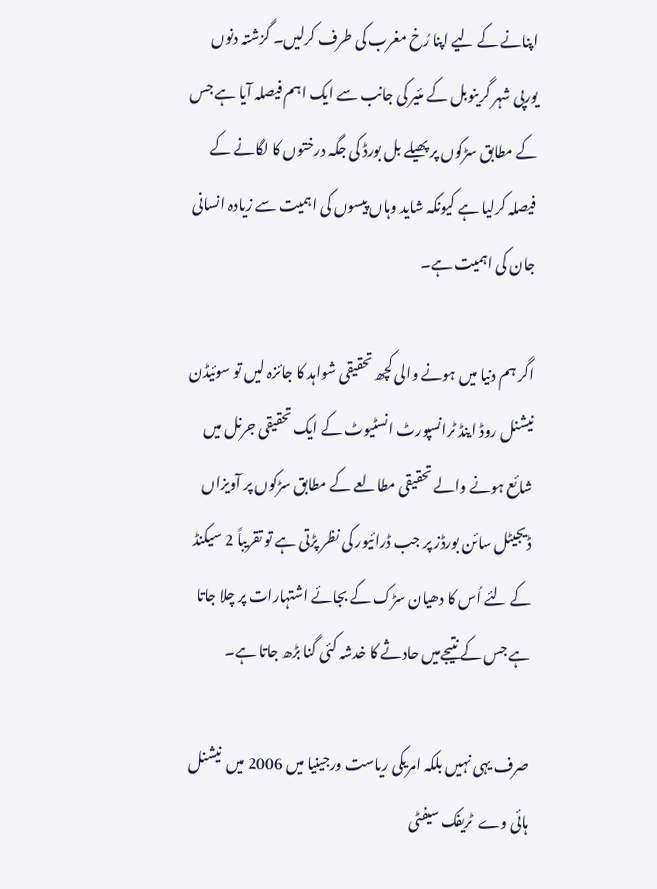اپنانے کے لیے اپنا رُخ مغرب کی طرف کرلیں۔ گزشتہ دنوں یورپی شہر گرینوبل کے مئیر کی جانب سے ایک اہم فیصلہ آیا ہے جس کے مطابق سڑکوں پر پھیلے بل بورڈ کی جگہ درختوں کا لگانے کے فیصلہ کرلیا ہے کیونکہ شاید وہاں پیسوں کی اہمیت سے زیادہ انسانی جان کی اہمیت ہے۔

اگر ہم دنیا میں ہونے والی کچھ تحقیقی شواہد کا جائزہ لیں تو سوئیڈن نیشنل روڈ اینڈ ٹرانسپورٹ انسٹیوٹ کے ایک تحقیقی جرنل میں شائع ہونے والے تحقیقی مطالعے کے مطابق سڑکوں پر آویزاں ڈیجیٹل سائن بورڈز پر جب ڈرائیور کی نظر پڑتی ہے تو تقریباً 2 سیکنڈ کے لئے اُس کا دھیان سڑک کے بجائے اشتہارات پر چلا جاتا ہے جس کے نتیجےمیں حادثے کا خدشہ کئی گنا بڑھ جاتا ہے۔

صرف یہی نہیں بلکہ امریکی ریاست ورجینیا میں 2006 میں  نیشنل ہائی وے  ٹریفک سیفٹی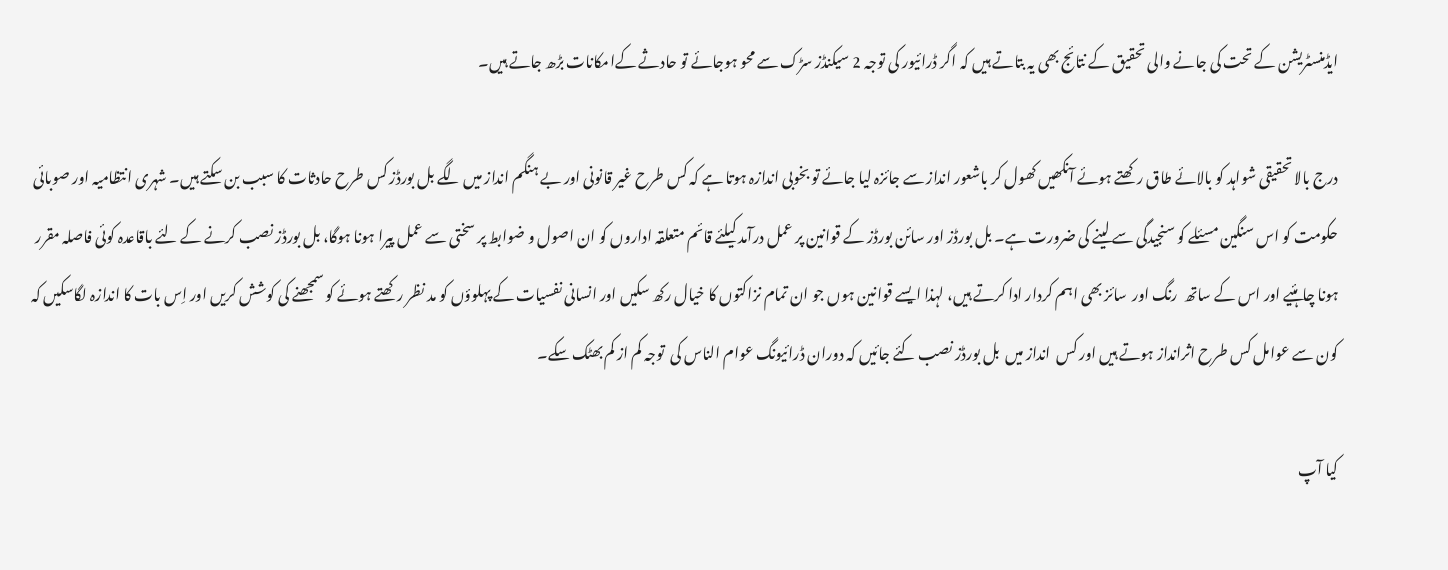ایڈمنسٹریشن کے تحت کی جانے والی تحقیق کے نتائج بھی یہ بتاتے ہیں کہ اگر ڈرائیور کی توجہ 2 سیکنڈز سڑک سے محو ہوجائے تو حادثے کےامکانات بڑھ جاتے ہیں۔

درج بالا تحقیقی شواہد کو بالائے طاق رکھتے ہوئے آنکھیں کھول کر باشعور انداز سے جائزہ لیا جائے تو بخوبی اندازہ ہوتا ہے کہ کس طرح غیر قانونی اور بے ہنگم انداز میں لگے بل بورڈز کس طرح حادثات کا سبب بن سکتے ہیں۔ شہری انتظامیہ اور صوبائی حکومت کو اس سنگین مسئلے کو سنجیدگی سے لینے کی ضرورت ہے۔ بل بورڈز اور سائن بورڈز کے قوانین پر عمل درآمد کیلئے قائم متعلقہ اداروں کو ان اصول و ضوابط پر سختی سے عمل پیرا ہونا ہوگا، بل بورڈز نصب کرنے کے لئے باقاعدہ کوئی فاصلہ مقرر ہونا چاہئیے اور اس کے ساتھ  رنگ اور  سائز بھی اہم کردار ادا کرتے ہیں، لہذا ایسے قوانین ہوں جو ان تمام نزاکتوں کا خیال رکھ سکیں اور انسانی نفسیات کے پہلوؤں کو مد نظر رکھتے ہوئے کو سمجھنے کی کوشش کریں اور اِس بات کا اندازہ لگاسکیں کہ کون سے عوامل کس طرح اثرانداز ہوتے ہیں اور کس  انداز میں  بل بورڈز نصب کئے جائیں کہ دوران ڈرائیونگ عوام الناس کی  توجہ کم از کم بھٹک سکے۔

کیا آپ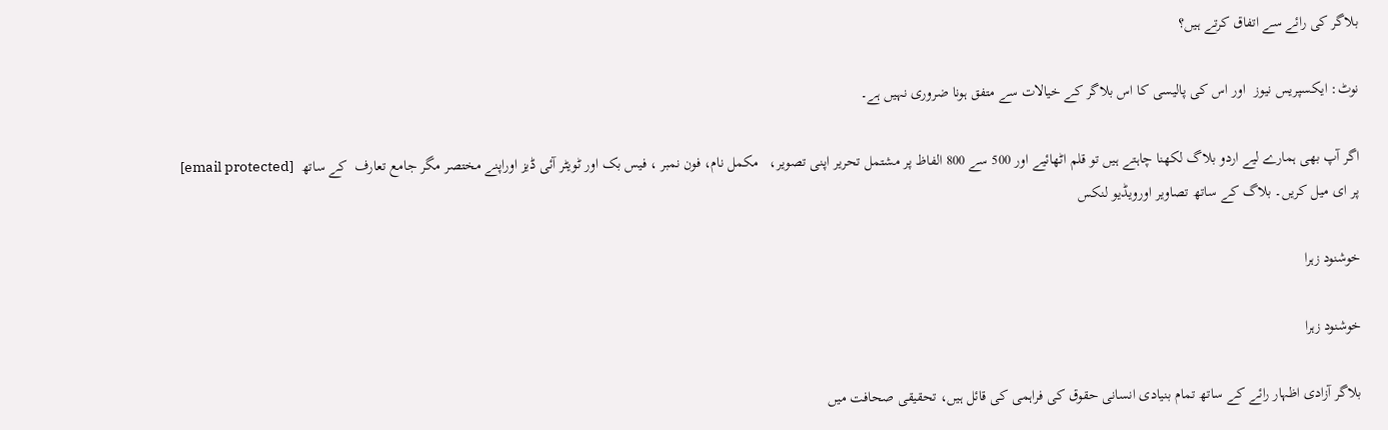بلاگر کی رائے سے اتفاق کرتے ہیں؟

نوٹ: ایکسپریس نیوز  اور اس کی پالیسی کا اس بلاگر کے خیالات سے متفق ہونا ضروری نہیں ہے۔

اگر آپ بھی ہمارے لیے اردو بلاگ لکھنا چاہتے ہیں تو قلم اٹھائیے اور 500 سے 800 الفاظ پر مشتمل تحریر اپنی تصویر،   مکمل نام، فون نمبر ، فیس بک اور ٹویٹر آئی ڈیز اوراپنے مختصر مگر جامع تعارف  کے ساتھ  [email protected]  پر ای میل کریں۔ بلاگ کے ساتھ تصاویر اورویڈیو لنکس

خوشنود زہرا

خوشنود زہرا

بلاگر آزادی اظہار رائے کے ساتھ تمام بنیادی انسانی حقوق کی فراہمی کی قائل ہیں، تحقیقی صحافت میں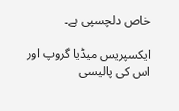خاص دلچسپی ہے۔

ایکسپریس میڈیا گروپ اور اس کی پالیسی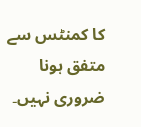کا کمنٹس سے متفق ہونا ضروری نہیں۔